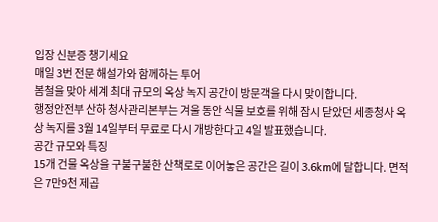입장 신분증 챙기세요
매일 3번 전문 해설가와 함께하는 투어
봄철을 맞아 세계 최대 규모의 옥상 녹지 공간이 방문객을 다시 맞이합니다.
행정안전부 산하 청사관리본부는 겨울 동안 식물 보호를 위해 잠시 닫았던 세종청사 옥상 녹지를 3월 14일부터 무료로 다시 개방한다고 4일 발표했습니다.
공간 규모와 특징
15개 건물 옥상을 구불구불한 산책로로 이어놓은 공간은 길이 3.6km에 달합니다. 면적은 7만9천 제곱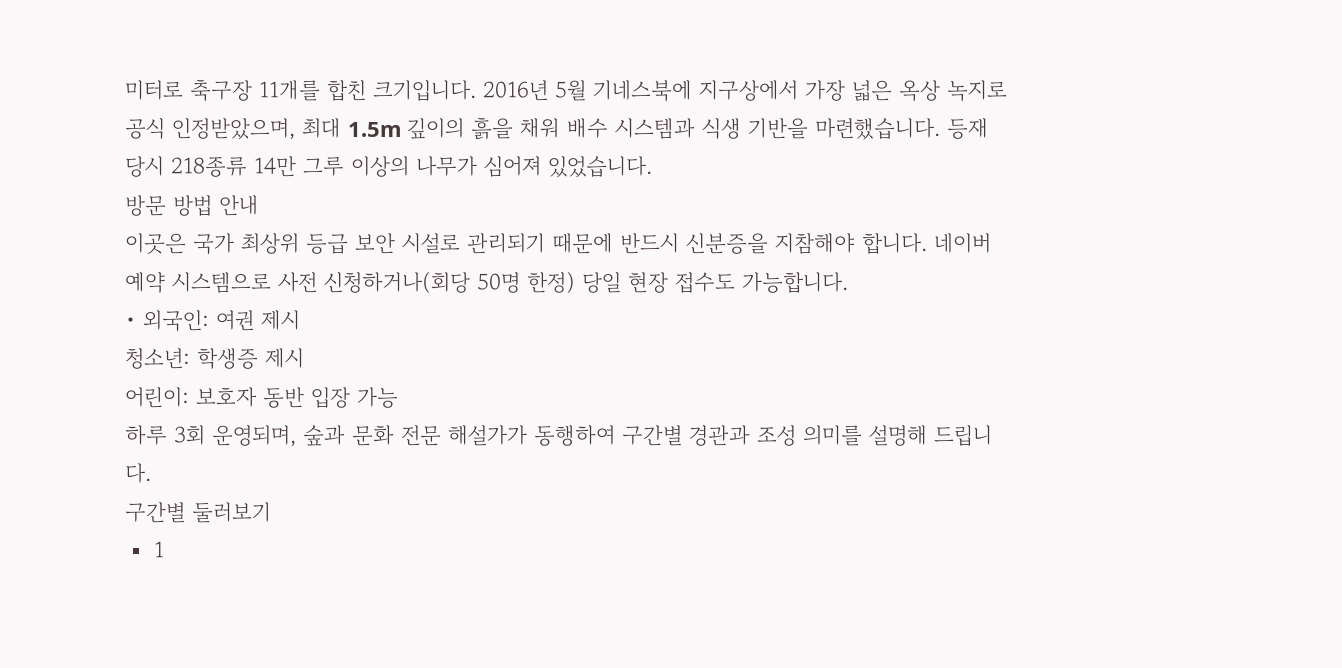미터로 축구장 11개를 합친 크기입니다. 2016년 5월 기네스북에 지구상에서 가장 넓은 옥상 녹지로 공식 인정받았으며, 최대 1.5m 깊이의 흙을 채워 배수 시스템과 식생 기반을 마련했습니다. 등재 당시 218종류 14만 그루 이상의 나무가 심어져 있었습니다.
방문 방법 안내
이곳은 국가 최상위 등급 보안 시설로 관리되기 때문에 반드시 신분증을 지참해야 합니다. 네이버 예약 시스템으로 사전 신청하거나(회당 50명 한정) 당일 현장 접수도 가능합니다.
• 외국인: 여권 제시
청소년: 학생증 제시
어린이: 보호자 동반 입장 가능
하루 3회 운영되며, 숲과 문화 전문 해설가가 동행하여 구간별 경관과 조성 의미를 설명해 드립니다.
구간별 둘러보기
▪ 1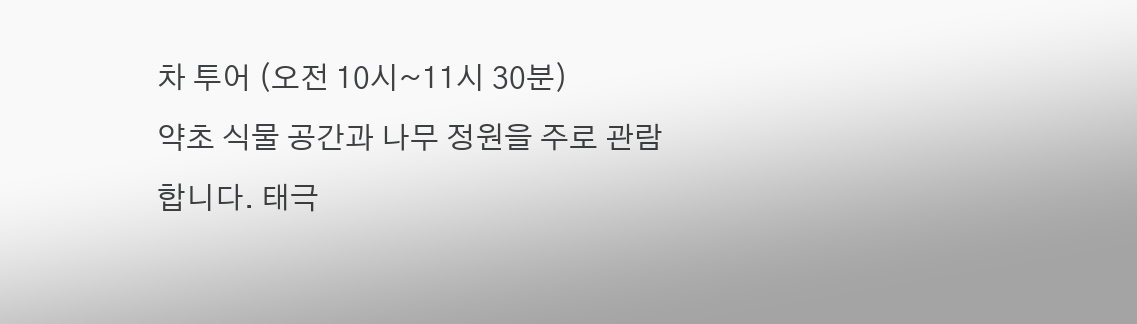차 투어 (오전 10시~11시 30분)
약초 식물 공간과 나무 정원을 주로 관람합니다. 태극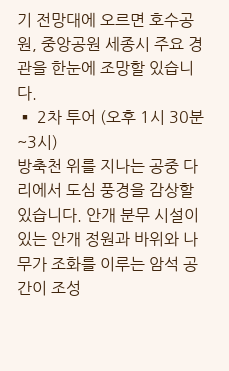기 전망대에 오르면 호수공원, 중앙공원 세종시 주요 경관을 한눈에 조망할 있습니다.
▪ 2차 투어 (오후 1시 30분~3시)
방축천 위를 지나는 공중 다리에서 도심 풍경을 감상할 있습니다. 안개 분무 시설이 있는 안개 정원과 바위와 나무가 조화를 이루는 암석 공간이 조성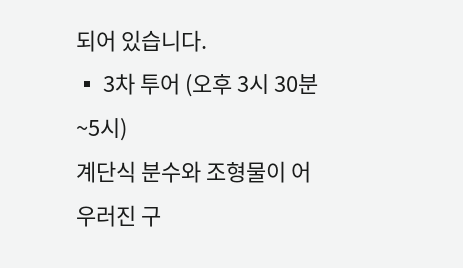되어 있습니다.
▪ 3차 투어 (오후 3시 30분~5시)
계단식 분수와 조형물이 어우러진 구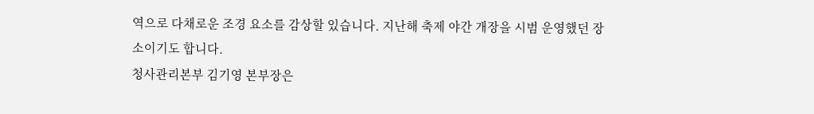역으로 다채로운 조경 요소를 감상할 있습니다. 지난해 축제 야간 개장을 시범 운영했던 장소이기도 합니다.
청사관리본부 김기영 본부장은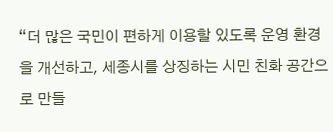“더 많은 국민이 편하게 이용할 있도록 운영 환경을 개선하고, 세종시를 상징하는 시민 친화 공간으로 만들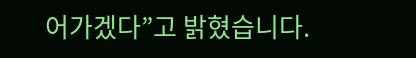어가겠다”고 밝혔습니다.